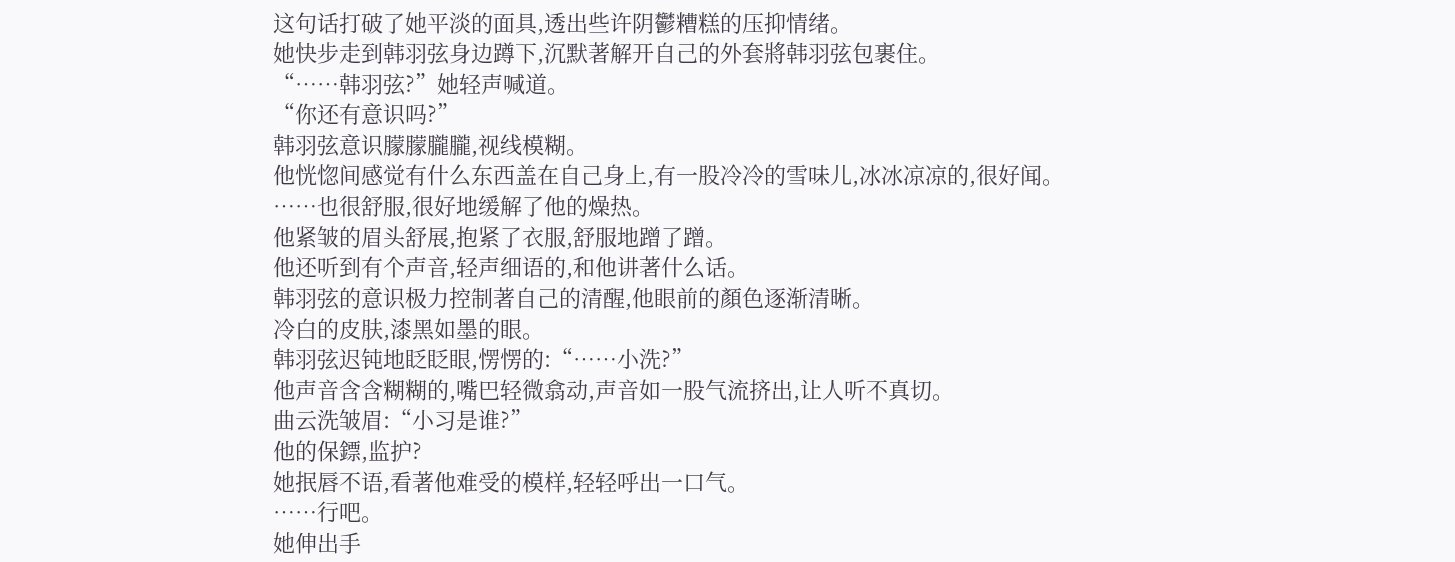这句话打破了她平淡的面具,透出些许阴鬱糟糕的压抑情绪。
她快步走到韩羽弦身边蹲下,沉默著解开自己的外套將韩羽弦包裹住。
“……韩羽弦?”她轻声喊道。
“你还有意识吗?”
韩羽弦意识朦朦朧朧,视线模糊。
他恍惚间感觉有什么东西盖在自己身上,有一股冷冷的雪味儿,冰冰凉凉的,很好闻。
……也很舒服,很好地缓解了他的燥热。
他紧皱的眉头舒展,抱紧了衣服,舒服地蹭了蹭。
他还听到有个声音,轻声细语的,和他讲著什么话。
韩羽弦的意识极力控制著自己的清醒,他眼前的顏色逐渐清晰。
冷白的皮肤,漆黑如墨的眼。
韩羽弦迟钝地眨眨眼,愣愣的:“……小洗?”
他声音含含糊糊的,嘴巴轻微翕动,声音如一股气流挤出,让人听不真切。
曲云洗皱眉:“小习是谁?”
他的保鏢,监护?
她抿唇不语,看著他难受的模样,轻轻呼出一口气。
……行吧。
她伸出手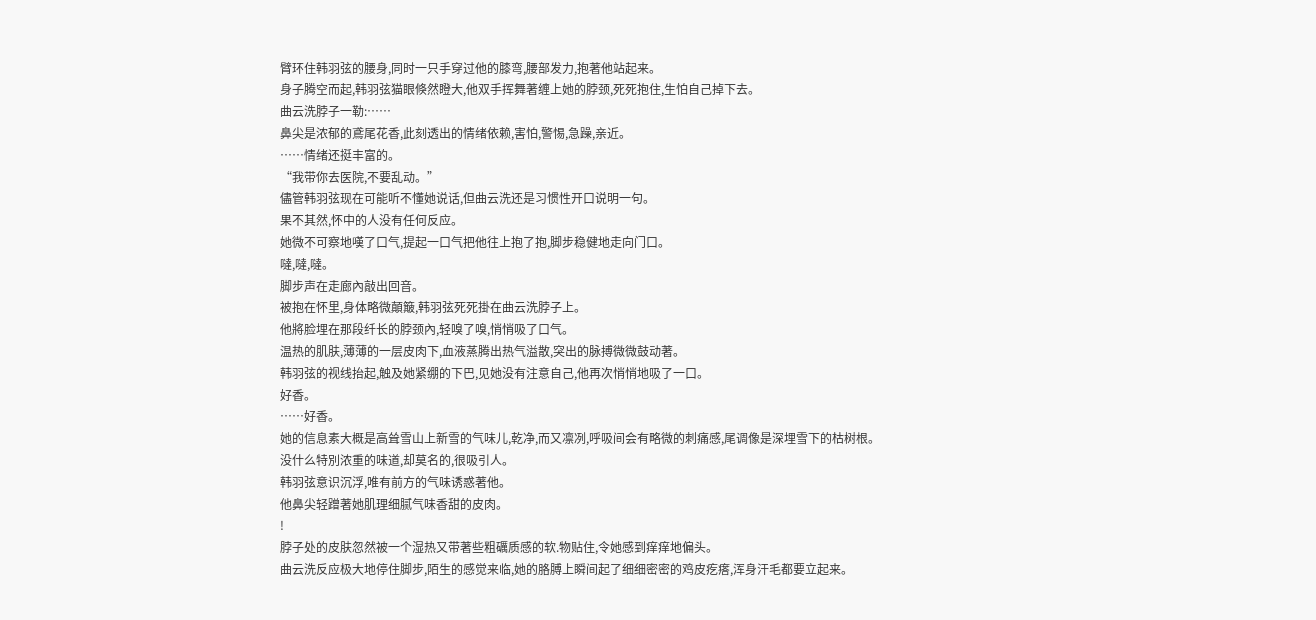臂环住韩羽弦的腰身,同时一只手穿过他的膝弯,腰部发力,抱著他站起来。
身子腾空而起,韩羽弦猫眼倏然瞪大,他双手挥舞著缠上她的脖颈,死死抱住,生怕自己掉下去。
曲云洗脖子一勒:……
鼻尖是浓郁的鳶尾花香,此刻透出的情绪依赖,害怕,警惕,急躁,亲近。
……情绪还挺丰富的。
“我带你去医院,不要乱动。”
儘管韩羽弦现在可能听不懂她说话,但曲云洗还是习惯性开口说明一句。
果不其然,怀中的人没有任何反应。
她微不可察地嘆了口气,提起一口气把他往上抱了抱,脚步稳健地走向门口。
噠,噠,噠。
脚步声在走廊內敲出回音。
被抱在怀里,身体略微顛簸,韩羽弦死死掛在曲云洗脖子上。
他將脸埋在那段纤长的脖颈內,轻嗅了嗅,悄悄吸了口气。
温热的肌肤,薄薄的一层皮肉下,血液蒸腾出热气溢散,突出的脉搏微微鼓动著。
韩羽弦的视线抬起,触及她紧绷的下巴,见她没有注意自己,他再次悄悄地吸了一口。
好香。
……好香。
她的信息素大概是高耸雪山上新雪的气味儿,乾净,而又凛冽,呼吸间会有略微的刺痛感,尾调像是深埋雪下的枯树根。
没什么特別浓重的味道,却莫名的,很吸引人。
韩羽弦意识沉浮,唯有前方的气味诱惑著他。
他鼻尖轻蹭著她肌理细腻气味香甜的皮肉。
!
脖子处的皮肤忽然被一个湿热又带著些粗礪质感的软.物贴住,令她感到痒痒地偏头。
曲云洗反应极大地停住脚步,陌生的感觉来临,她的胳膊上瞬间起了细细密密的鸡皮疙瘩,浑身汗毛都要立起来。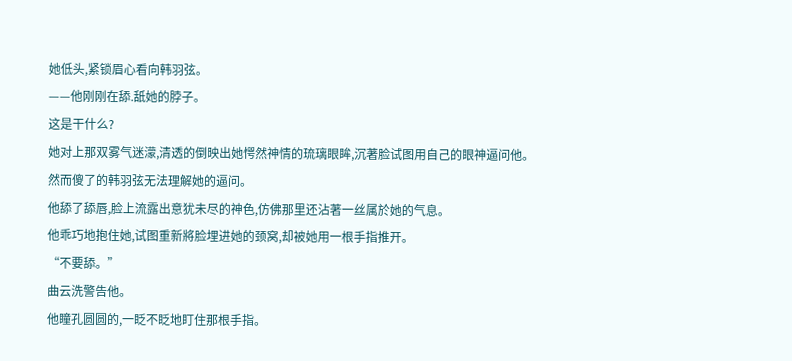她低头,紧锁眉心看向韩羽弦。
——他刚刚在舔.舐她的脖子。
这是干什么?
她对上那双雾气迷濛,清透的倒映出她愕然神情的琉璃眼眸,沉著脸试图用自己的眼神逼问他。
然而傻了的韩羽弦无法理解她的逼问。
他舔了舔唇,脸上流露出意犹未尽的神色,仿佛那里还沾著一丝属於她的气息。
他乖巧地抱住她,试图重新將脸埋进她的颈窝,却被她用一根手指推开。
“不要舔。”
曲云洗警告他。
他瞳孔圆圆的,一眨不眨地盯住那根手指。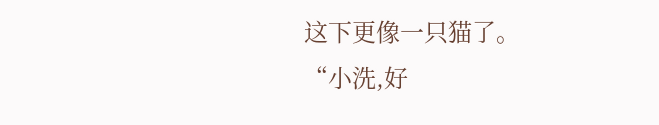这下更像一只猫了。
“小洗,好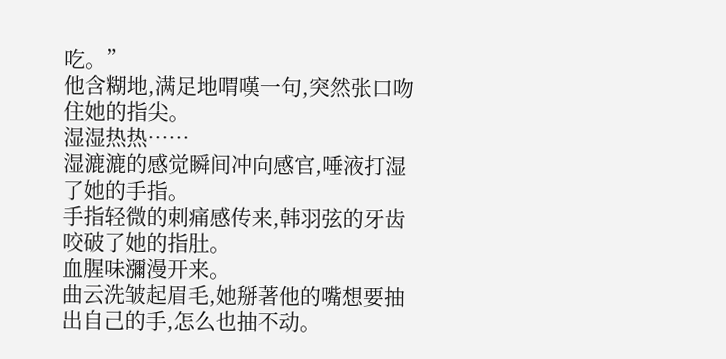吃。”
他含糊地,满足地喟嘆一句,突然张口吻住她的指尖。
湿湿热热……
湿漉漉的感觉瞬间冲向感官,唾液打湿了她的手指。
手指轻微的刺痛感传来,韩羽弦的牙齿咬破了她的指肚。
血腥味瀰漫开来。
曲云洗皱起眉毛,她掰著他的嘴想要抽出自己的手,怎么也抽不动。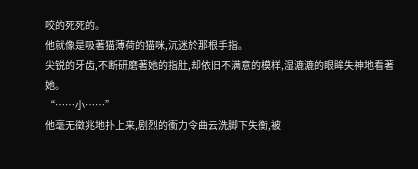咬的死死的。
他就像是吸著猫薄荷的猫咪,沉迷於那根手指。
尖锐的牙齿,不断研磨著她的指肚,却依旧不满意的模样,湿漉漉的眼眸失神地看著她。
“……小……”
他毫无徵兆地扑上来,剧烈的衝力令曲云洗脚下失衡,被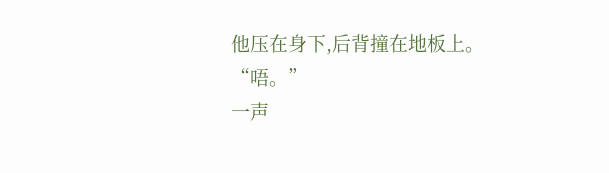他压在身下,后背撞在地板上。
“唔。”
一声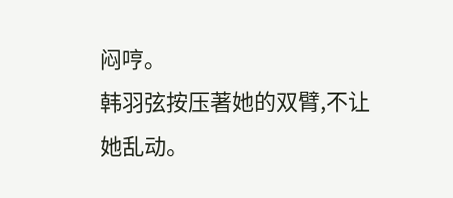闷哼。
韩羽弦按压著她的双臂,不让她乱动。